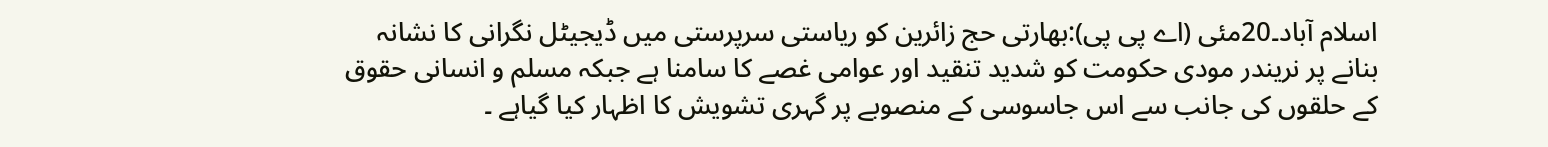اسلام آباد۔20مئی (اے پی پی):بھارتی حج زائرین کو ریاستی سرپرستی میں ڈیجیٹل نگرانی کا نشانہ بنانے پر نریندر مودی حکومت کو شدید تنقید اور عوامی غصے کا سامنا ہے جبکہ مسلم و انسانی حقوق کے حلقوں کی جانب سے اس جاسوسی کے منصوبے پر گہری تشویش کا اظہار کیا گیاہے ۔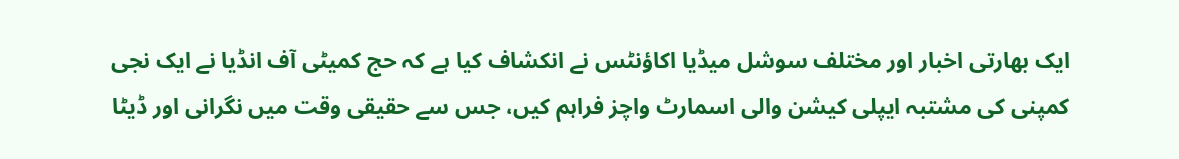ایک بھارتی اخبار اور مختلف سوشل میڈیا اکاؤنٹس نے انکشاف کیا ہے کہ حج کمیٹی آف انڈیا نے ایک نجی کمپنی کی مشتبہ ایپلی کیشن والی اسمارٹ واچز فراہم کیں، جس سے حقیقی وقت میں نگرانی اور ڈیٹا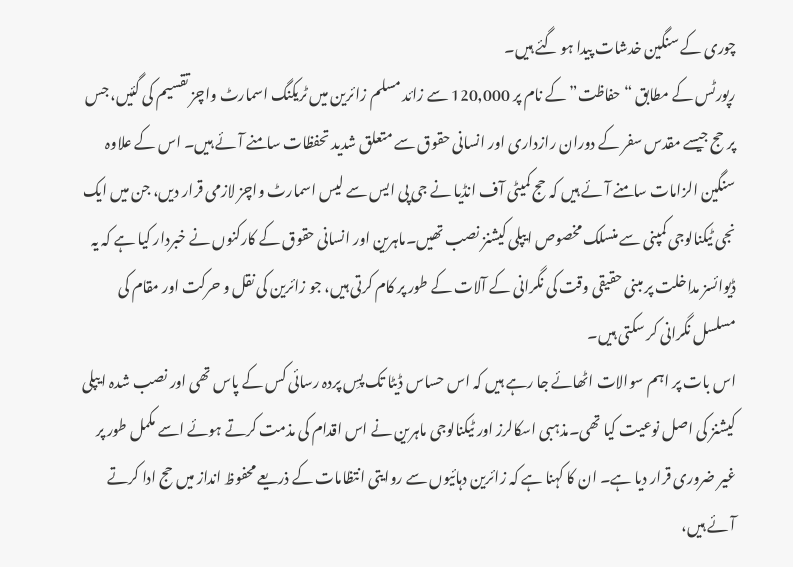چوری کے سنگین خدشات پیدا ہو گئے ہیں۔
رپورٹس کے مطابق “حفاظت” کے نام پر 120,000 سے زائد مسلم زائرین میں ٹریکنگ اسمارٹ واچز تقسیم کی گئیں، جس پر حج جیسے مقدس سفر کے دوران رازداری اور انسانی حقوق سے متعلق شدید تحفظات سامنے آئے ہیں۔ اس کے علاوہ سنگین الزامات سامنے آئے ہیں کہ حج کمیٹی آف انڈیا نے جی پی ایس سے لیس اسمارٹ واچز لازمی قرار دیں، جن میں ایک نجی ٹیکنالوجی کمپنی سے منسلک مخصوص ایپلی کیشنز نصب تھیں۔ماہرین اور انسانی حقوق کے کارکنوں نے خبردار کیا ہے کہ یہ ڈیوائسز مداخلت پر مبنی حقیقی وقت کی نگرانی کے آلات کے طور پر کام کرتی ہیں، جو زائرین کی نقل و حرکت اور مقام کی مسلسل نگرانی کر سکتی ہیں۔
اس بات پر اہم سوالات اٹھائے جا رہے ہیں کہ اس حساس ڈیٹا تک پسِ پردہ رسائی کس کے پاس تھی اور نصب شدہ ایپلی کیشنز کی اصل نوعیت کیا تھی۔مذہبی اسکالرز اور ٹیکنالوجی ماہرین نے اس اقدام کی مذمت کرتے ہوئے اسے مکمل طور پر غیر ضروری قرار دیا ہے۔ ان کا کہنا ہے کہ زائرین دہائیوں سے روایتی انتظامات کے ذریعے محفوظ انداز میں حج ادا کرتے آئے ہیں،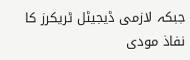جبکہ لازمی ڈیجیٹل ٹریکرز کا نفاذ مودی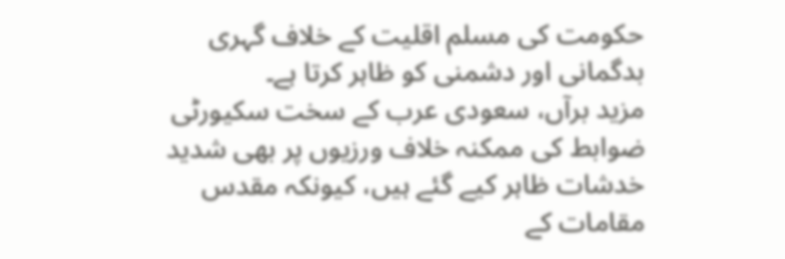حکومت کی مسلم اقلیت کے خلاف گہری بدگمانی اور دشمنی کو ظاہر کرتا ہے۔
مزید برآں، سعودی عرب کے سخت سکیورٹی ضوابط کی ممکنہ خلاف ورزیوں پر بھی شدید خدشات ظاہر کیے گئے ہیں، کیونکہ مقدس مقامات کے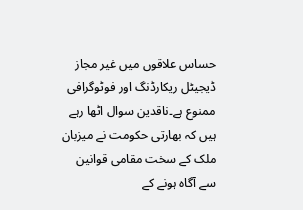حساس علاقوں میں غیر مجاز ڈیجیٹل ریکارڈنگ اور فوٹوگرافی ممنوع ہے۔ناقدین سوال اٹھا رہے ہیں کہ بھارتی حکومت نے میزبان ملک کے سخت مقامی قوانین سے آگاہ ہونے کے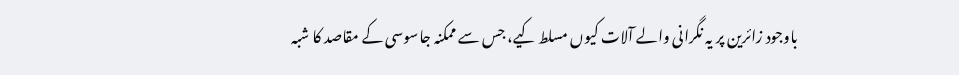باوجود زائرین پر یہ نگرانی والے آلات کیوں مسلط کیے، جس سے ممکنہ جاسوسی کے مقاصد کا شبہ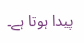پیدا ہوتا ہے۔